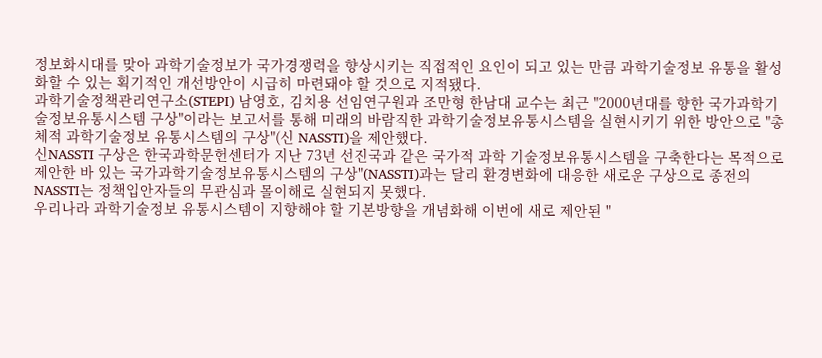정보화시대를 맞아 과학기술정보가 국가경쟁력을 향상시키는 직접적인 요인이 되고 있는 만큼 과학기술정보 유통을 활성화할 수 있는 획기적인 개선방안이 시급히 마련돼야 할 것으로 지적됐다.
과학기술정책관리연구소(STEPI) 남영호, 김치용 선임연구원과 조만형 한남대 교수는 최근 "2000년대를 향한 국가과학기술정보유통시스템 구상"이라는 보고서를 통해 미래의 바람직한 과학기술정보유통시스템을 실현시키기 위한 방안으로 "총체적 과학기술정보 유통시스템의 구상"(신 NASSTI)을 제안했다.
신NASSTI 구상은 한국과학문헌센터가 지난 73년 선진국과 같은 국가적 과학 기술정보유통시스템을 구축한다는 목적으로 제안한 바 있는 국가과학기술정보유통시스템의 구상"(NASSTI)과는 달리 환경변화에 대응한 새로운 구상으로 종전의 NASSTI는 정책입안자들의 무관심과 몰이해로 실현되지 못했다.
우리나라 과학기술정보 유통시스템이 지향해야 할 기본방향을 개념화해 이번에 새로 제안된 "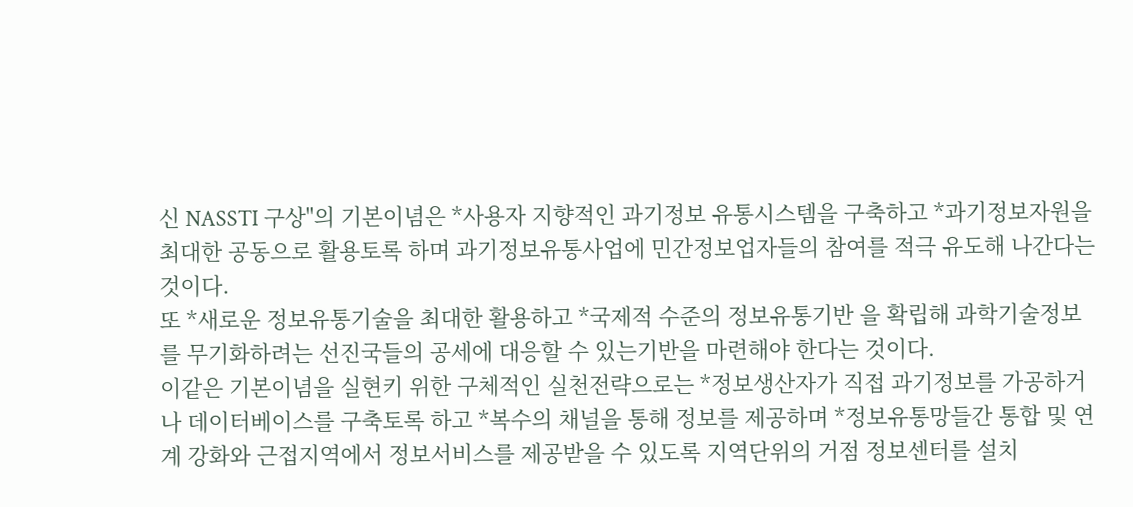신 NASSTI 구상"의 기본이념은 *사용자 지향적인 과기정보 유통시스템을 구축하고 *과기정보자원을 최대한 공동으로 활용토록 하며 과기정보유통사업에 민간정보업자들의 참여를 적극 유도해 나간다는 것이다.
또 *새로운 정보유통기술을 최대한 활용하고 *국제적 수준의 정보유통기반 을 확립해 과학기술정보를 무기화하려는 선진국들의 공세에 대응할 수 있는기반을 마련해야 한다는 것이다.
이같은 기본이념을 실현키 위한 구체적인 실천전략으로는 *정보생산자가 직접 과기정보를 가공하거나 데이터베이스를 구축토록 하고 *복수의 채널을 통해 정보를 제공하며 *정보유통망들간 통합 및 연계 강화와 근접지역에서 정보서비스를 제공받을 수 있도록 지역단위의 거점 정보센터를 설치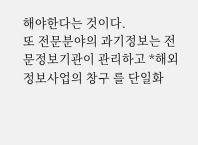해야한다는 것이다.
또 전문분야의 과기정보는 전문정보기관이 관리하고 *해외정보사업의 창구 를 단일화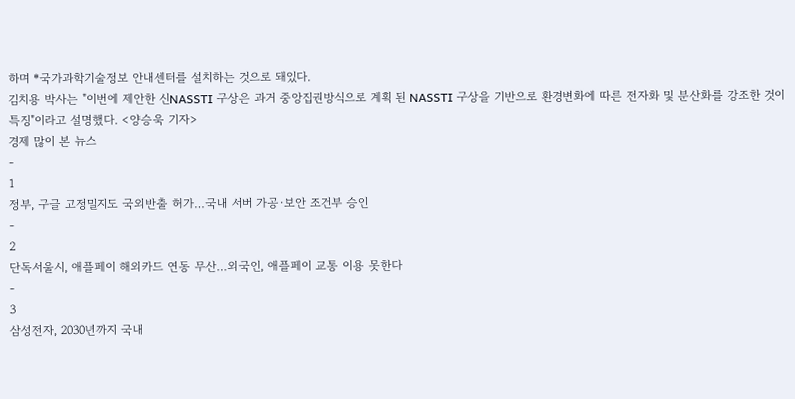하며 *국가과학기술정보 안내센터를 설치하는 것으로 돼있다.
김치용 박사는 "이번에 제안한 신NASSTI 구상은 과거 중앙집권방식으로 계획 된 NASSTI 구상을 기반으로 환경변화에 따른 전자화 및 분산화를 강조한 것이 특징"이라고 설명했다. <양승욱 기자>
경제 많이 본 뉴스
-
1
정부, 구글 고정밀지도 국외반출 허가…국내 서버 가공·보안 조건부 승인
-
2
단독서울시, 애플페이 해외카드 연동 무산…외국인, 애플페이 교통 이용 못한다
-
3
삼성전자, 2030년까지 국내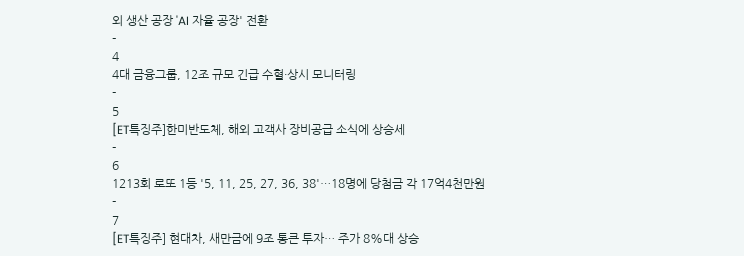외 생산 공장 'AI 자율 공장' 전환
-
4
4대 금융그룹, 12조 규모 긴급 수혈·상시 모니터링
-
5
[ET특징주]한미반도체, 해외 고객사 장비공급 소식에 상승세
-
6
1213회 로또 1등 '5, 11, 25, 27, 36, 38'…18명에 당첨금 각 17억4천만원
-
7
[ET특징주] 현대차, 새만금에 9조 통큰 투자… 주가 8%대 상승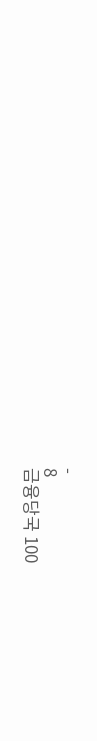-
8
금융당국 100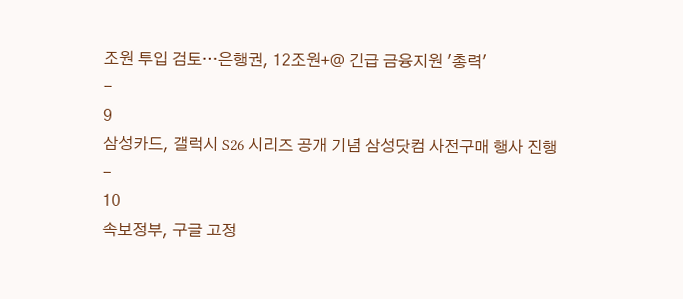조원 투입 검토…은행권, 12조원+@ 긴급 금융지원 '총력'
-
9
삼성카드, 갤럭시 S26 시리즈 공개 기념 삼성닷컴 사전구매 행사 진행
-
10
속보정부, 구글 고정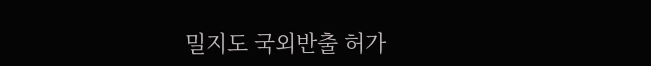밀지도 국외반출 허가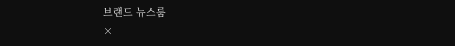브랜드 뉴스룸
×